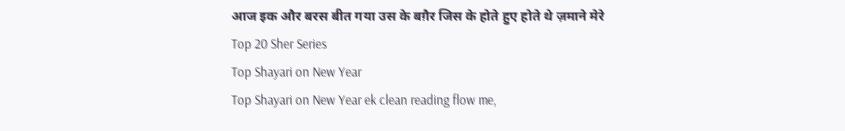आज इक और बरस बीत गया उस के बग़ैर जिस के होते हुए होते थे ज़माने मेरे
Top 20 Sher Series
Top Shayari on New Year
Top Shayari on New Year ek clean reading flow me,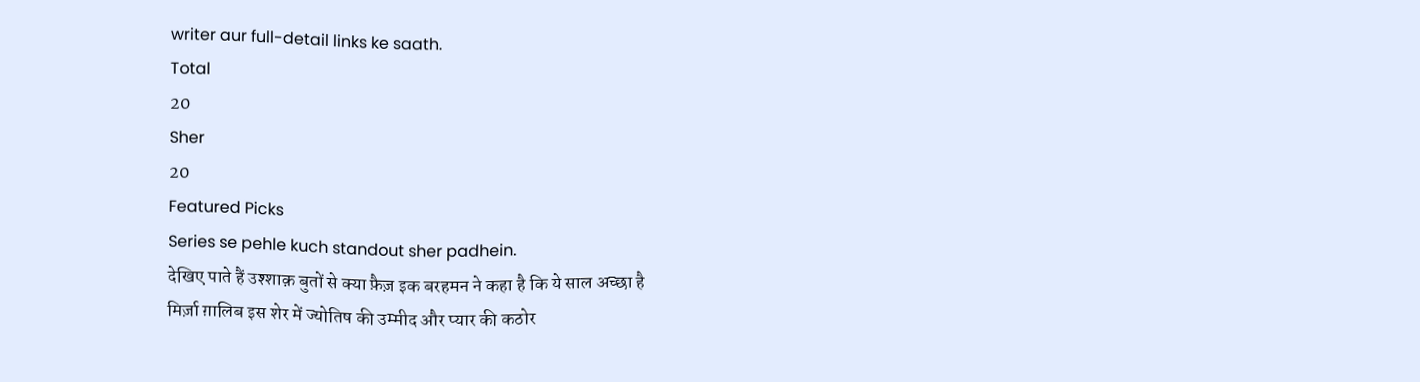writer aur full-detail links ke saath.
Total
20
Sher
20
Featured Picks
Series se pehle kuch standout sher padhein.
देखिए पाते हैं उश्शाक़ बुतों से क्या फ़ैज़ इक बरहमन ने कहा है कि ये साल अच्छा है
मिर्ज़ा ग़ालिब इस शेर में ज्योतिष की उम्मीद और प्यार की कठोर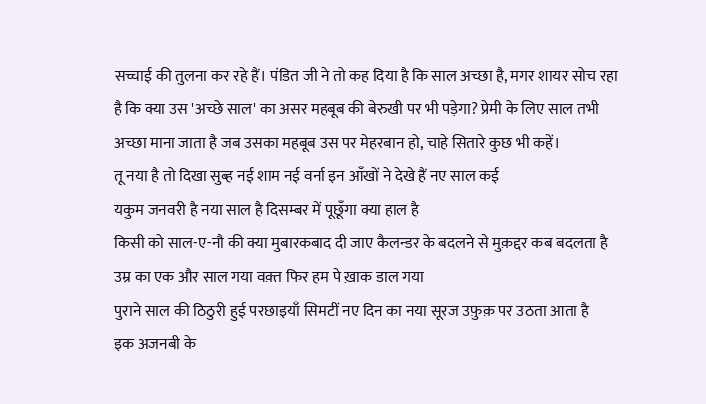सच्चाई की तुलना कर रहे हैं। पंडित जी ने तो कह दिया है कि साल अच्छा है, मगर शायर सोच रहा है कि क्या उस 'अच्छे साल' का असर महबूब की बेरुखी पर भी पड़ेगा? प्रेमी के लिए साल तभी अच्छा माना जाता है जब उसका महबूब उस पर मेहरबान हो, चाहे सितारे कुछ भी कहें।
तू नया है तो दिखा सुब्ह नई शाम नई वर्ना इन आँखों ने देखे हैं नए साल कई
यकुम जनवरी है नया साल है दिसम्बर में पूछूँगा क्या हाल है
किसी को साल-ए-नौ की क्या मुबारकबाद दी जाए कैलन्डर के बदलने से मुक़द्दर कब बदलता है
उम्र का एक और साल गया वक़्त फिर हम पे ख़ाक डाल गया
पुराने साल की ठिठुरी हुई परछाइयाँ सिमटीं नए दिन का नया सूरज उफ़ुक़ पर उठता आता है
इक अजनबी के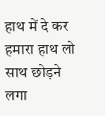हाथ में दे कर हमारा हाथ लो साथ छोड़ने लगा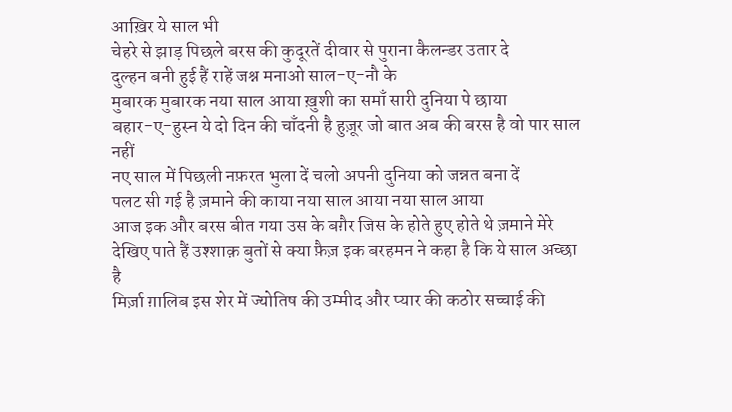आख़िर ये साल भी
चेहरे से झाड़ पिछले बरस की कुदूरतें दीवार से पुराना कैलन्डर उतार दे
दुल्हन बनी हुई हैं राहें जश्न मनाओ साल-ए-नौ के
मुबारक मुबारक नया साल आया ख़ुशी का समाँ सारी दुनिया पे छाया
बहार-ए-हुस्न ये दो दिन की चाँदनी है हुज़ूर जो बात अब की बरस है वो पार साल नहीं
नए साल में पिछली नफ़रत भुला दें चलो अपनी दुनिया को जन्नत बना दें
पलट सी गई है ज़माने की काया नया साल आया नया साल आया
आज इक और बरस बीत गया उस के बग़ैर जिस के होते हुए होते थे ज़माने मेरे
देखिए पाते हैं उश्शाक़ बुतों से क्या फ़ैज़ इक बरहमन ने कहा है कि ये साल अच्छा है
मिर्ज़ा ग़ालिब इस शेर में ज्योतिष की उम्मीद और प्यार की कठोर सच्चाई की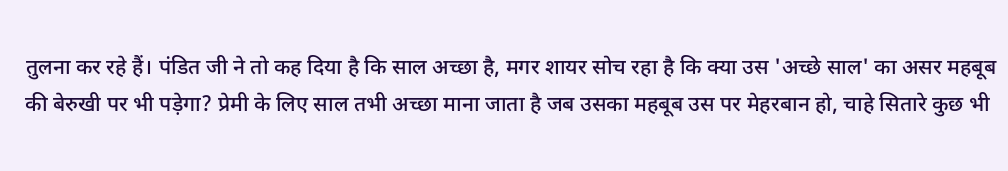तुलना कर रहे हैं। पंडित जी ने तो कह दिया है कि साल अच्छा है, मगर शायर सोच रहा है कि क्या उस 'अच्छे साल' का असर महबूब की बेरुखी पर भी पड़ेगा? प्रेमी के लिए साल तभी अच्छा माना जाता है जब उसका महबूब उस पर मेहरबान हो, चाहे सितारे कुछ भी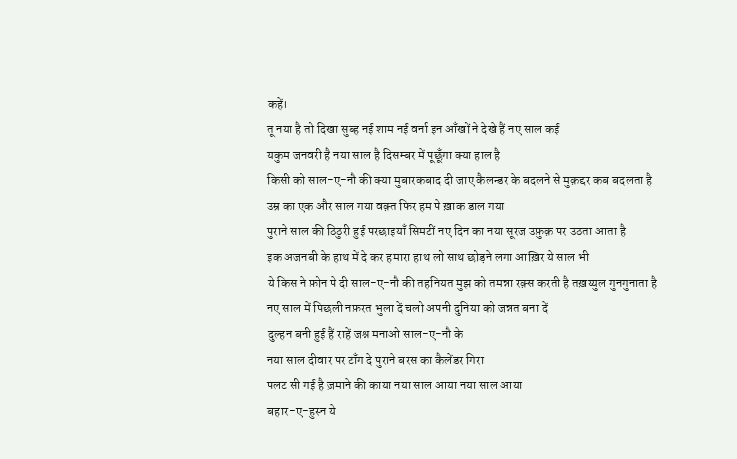कहें।
तू नया है तो दिखा सुब्ह नई शाम नई वर्ना इन आँखों ने देखे हैं नए साल कई
यकुम जनवरी है नया साल है दिसम्बर में पूछूँगा क्या हाल है
किसी को साल-ए-नौ की क्या मुबारकबाद दी जाए कैलन्डर के बदलने से मुक़द्दर कब बदलता है
उम्र का एक और साल गया वक़्त फिर हम पे ख़ाक डाल गया
पुराने साल की ठिठुरी हुई परछाइयाँ सिमटीं नए दिन का नया सूरज उफ़ुक़ पर उठता आता है
इक अजनबी के हाथ में दे कर हमारा हाथ लो साथ छोड़ने लगा आख़िर ये साल भी
ये किस ने फ़ोन पे दी साल-ए-नौ की तहनियत मुझ को तमन्ना रक़्स करती है तख़य्युल गुनगुनाता है
नए साल में पिछली नफ़रत भुला दें चलो अपनी दुनिया को जन्नत बना दें
दुल्हन बनी हुई हैं राहें जश्न मनाओ साल-ए-नौ के
नया साल दीवार पर टाँग दे पुराने बरस का कैलेंडर गिरा
पलट सी गई है ज़माने की काया नया साल आया नया साल आया
बहार-ए-हुस्न ये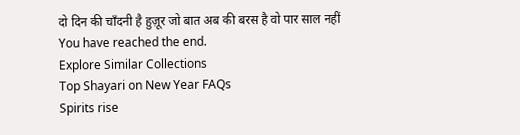दो दिन की चाँदनी है हुज़ूर जो बात अब की बरस है वो पार साल नहीं
You have reached the end.
Explore Similar Collections
Top Shayari on New Year FAQs
Spirits rise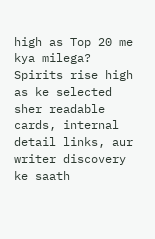high as Top 20 me kya milega?
Spirits rise high as ke selected sher readable cards, internal detail links, aur writer discovery ke saath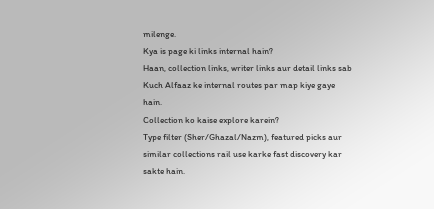milenge.
Kya is page ki links internal hain?
Haan, collection links, writer links aur detail links sab Kuch Alfaaz ke internal routes par map kiye gaye hain.
Collection ko kaise explore karein?
Type filter (Sher/Ghazal/Nazm), featured picks aur similar collections rail use karke fast discovery kar sakte hain.